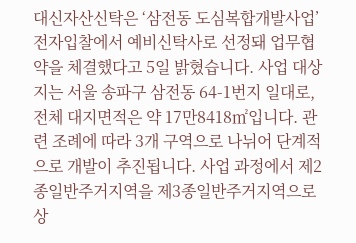대신자산신탁은 ‘삼전동 도심복합개발사업’ 전자입찰에서 예비신탁사로 선정돼 업무협약을 체결했다고 5일 밝혔습니다. 사업 대상지는 서울 송파구 삼전동 64-1번지 일대로, 전체 대지면적은 약 17만8418㎡입니다. 관련 조례에 따라 3개 구역으로 나뉘어 단계적으로 개발이 추진됩니다. 사업 과정에서 제2종일반주거지역을 제3종일반주거지역으로 상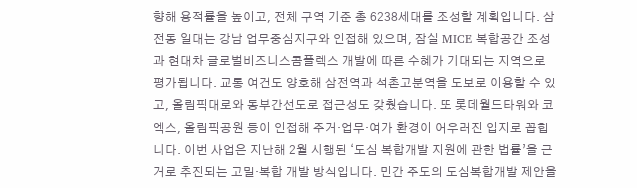향해 용적률을 높이고, 전체 구역 기준 총 6238세대를 조성할 계획입니다. 삼전동 일대는 강남 업무중심지구와 인접해 있으며, 잠실 MICE 복합공간 조성과 현대차 글로벌비즈니스콤플렉스 개발에 따른 수혜가 기대되는 지역으로 평가됩니다. 교통 여건도 양호해 삼전역과 석촌고분역을 도보로 이용할 수 있고, 올림픽대로와 동부간선도로 접근성도 갖췄습니다. 또 롯데월드타워와 코엑스, 올림픽공원 등이 인접해 주거·업무·여가 환경이 어우러진 입지로 꼽힙니다. 이번 사업은 지난해 2월 시행된 ‘도심 복합개발 지원에 관한 법률’을 근거로 추진되는 고밀·복합 개발 방식입니다. 민간 주도의 도심복합개발 제안을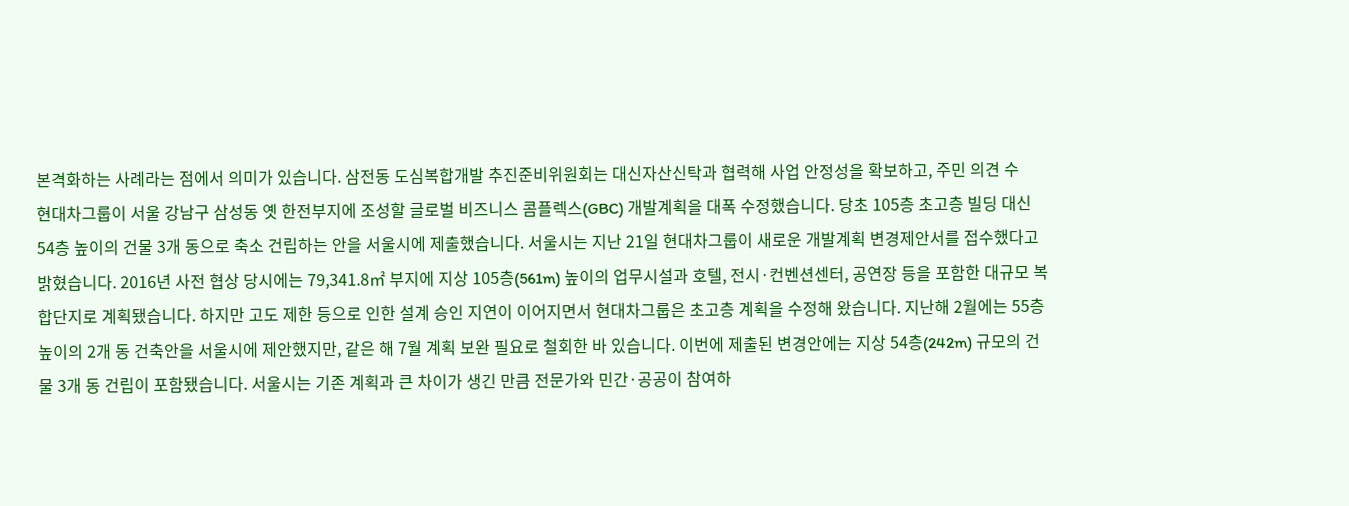본격화하는 사례라는 점에서 의미가 있습니다. 삼전동 도심복합개발 추진준비위원회는 대신자산신탁과 협력해 사업 안정성을 확보하고, 주민 의견 수
현대차그룹이 서울 강남구 삼성동 옛 한전부지에 조성할 글로벌 비즈니스 콤플렉스(GBC) 개발계획을 대폭 수정했습니다. 당초 105층 초고층 빌딩 대신 54층 높이의 건물 3개 동으로 축소 건립하는 안을 서울시에 제출했습니다. 서울시는 지난 21일 현대차그룹이 새로운 개발계획 변경제안서를 접수했다고 밝혔습니다. 2016년 사전 협상 당시에는 79,341.8㎡ 부지에 지상 105층(561m) 높이의 업무시설과 호텔, 전시·컨벤션센터, 공연장 등을 포함한 대규모 복합단지로 계획됐습니다. 하지만 고도 제한 등으로 인한 설계 승인 지연이 이어지면서 현대차그룹은 초고층 계획을 수정해 왔습니다. 지난해 2월에는 55층 높이의 2개 동 건축안을 서울시에 제안했지만, 같은 해 7월 계획 보완 필요로 철회한 바 있습니다. 이번에 제출된 변경안에는 지상 54층(242m) 규모의 건물 3개 동 건립이 포함됐습니다. 서울시는 기존 계획과 큰 차이가 생긴 만큼 전문가와 민간·공공이 참여하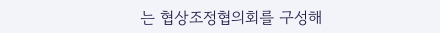는 협상조정협의회를 구성해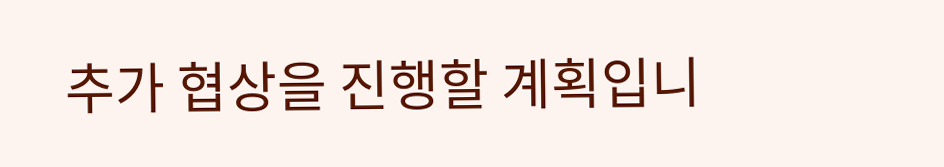추가 협상을 진행할 계획입니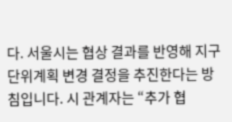다. 서울시는 협상 결과를 반영해 지구단위계획 변경 결정을 추진한다는 방침입니다. 시 관계자는 “추가 협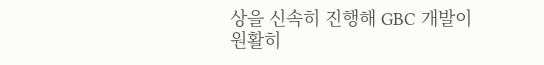상을 신속히 진행해 GBC 개발이 원활히